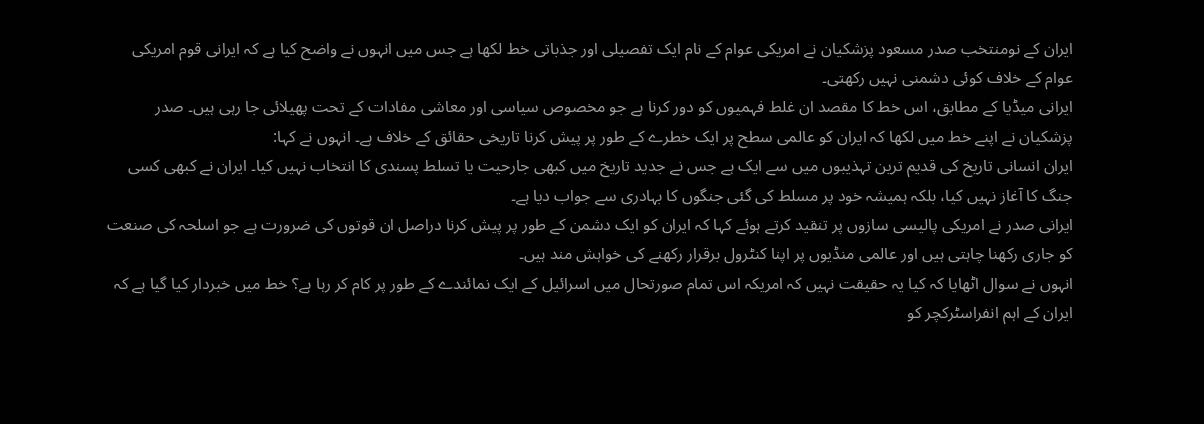ایران کے نومنتخب صدر مسعود پزشکیان نے امریکی عوام کے نام ایک تفصیلی اور جذباتی خط لکھا ہے جس میں انہوں نے واضح کیا ہے کہ ایرانی قوم امریکی عوام کے خلاف کوئی دشمنی نہیں رکھتی۔
ایرانی میڈیا کے مطابق، اس خط کا مقصد ان غلط فہمیوں کو دور کرنا ہے جو مخصوص سیاسی اور معاشی مفادات کے تحت پھیلائی جا رہی ہیں۔ صدر پزشکیان نے اپنے خط میں لکھا کہ ایران کو عالمی سطح پر ایک خطرے کے طور پر پیش کرنا تاریخی حقائق کے خلاف ہے۔ انہوں نے کہا:
ایران انسانی تاریخ کی قدیم ترین تہذیبوں میں سے ایک ہے جس نے جدید تاریخ میں کبھی جارحیت یا تسلط پسندی کا انتخاب نہیں کیا۔ ایران نے کبھی کسی جنگ کا آغاز نہیں کیا، بلکہ ہمیشہ خود پر مسلط کی گئی جنگوں کا بہادری سے جواب دیا ہے۔
ایرانی صدر نے امریکی پالیسی سازوں پر تنقید کرتے ہوئے کہا کہ ایران کو ایک دشمن کے طور پر پیش کرنا دراصل ان قوتوں کی ضرورت ہے جو اسلحہ کی صنعت کو جاری رکھنا چاہتی ہیں اور عالمی منڈیوں پر اپنا کنٹرول برقرار رکھنے کی خواہش مند ہیں۔
انہوں نے سوال اٹھایا کہ کیا یہ حقیقت نہیں کہ امریکہ اس تمام صورتحال میں اسرائیل کے ایک نمائندے کے طور پر کام کر رہا ہے؟ خط میں خبردار کیا گیا ہے کہ ایران کے اہم انفراسٹرکچر کو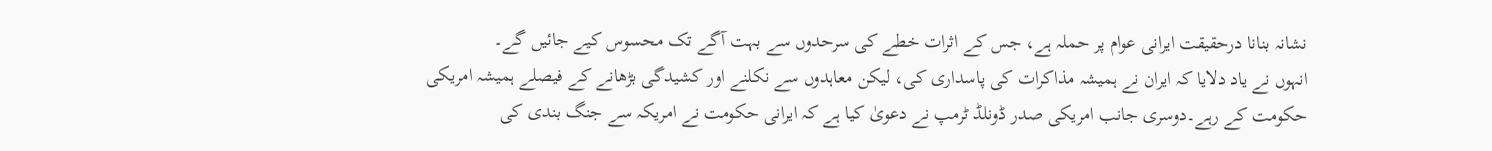نشانہ بنانا درحقیقت ایرانی عوام پر حملہ ہے، جس کے اثرات خطے کی سرحدوں سے بہت آگے تک محسوس کیے جائیں گے۔
انہوں نے یاد دلایا کہ ایران نے ہمیشہ مذاکرات کی پاسداری کی، لیکن معاہدوں سے نکلنے اور کشیدگی بڑھانے کے فیصلے ہمیشہ امریکی حکومت کے رہے۔دوسری جانب امریکی صدر ڈونلڈ ٹرمپ نے دعویٰ کیا ہے کہ ایرانی حکومت نے امریکہ سے جنگ بندی کی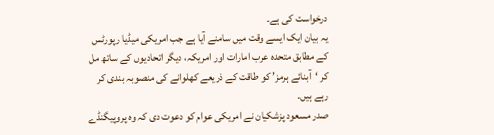درخواست کی ہے۔
یہ بیان ایک ایسے وقت میں سامنے آیا ہے جب امریکی میڈیا رپورٹس کے مطابق متحدہ عرب امارات اور امریکہ، دیگر اتحادیوں کے ساتھ مل کر ‘آبنائے ہرمز’ کو طاقت کے ذریعے کھلوانے کی منصوبہ بندی کر رہے ہیں۔
صدر مسعود پزشکیان نے امریکی عوام کو دعوت دی کہ وہ پروپیگنڈے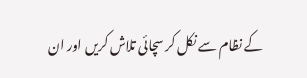کے نظام سے نکل کر سچائی تلاش کریں اور ان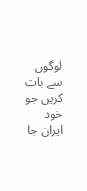لوگوں سے بات کریں جو خود ایران جا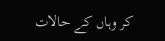کر وہاں کے حالات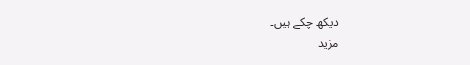دیکھ چکے ہیں۔
مزید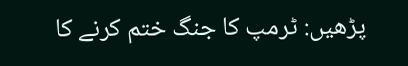پڑھیں: ٹرمپ کا جنگ ختم کرنے کا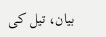بیان، تیل کی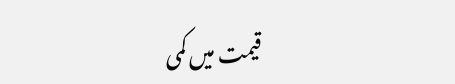قیمت میں کمی